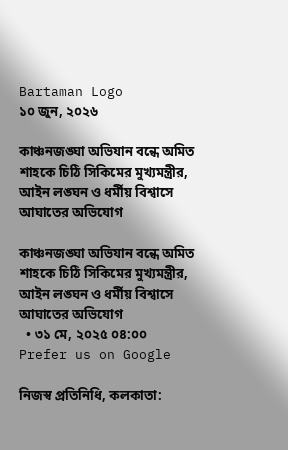Bartaman Logo
১০ জুন, ২০২৬

কাঞ্চনজঙ্ঘা অভিযান বন্ধে অমিত শাহকে চিঠি সিকিমের মুখ্যমন্ত্রীর, আইন লঙ্ঘন ও ধর্মীয় বিশ্বাসে আঘাতের অভিযোগ

কাঞ্চনজঙ্ঘা অভিযান বন্ধে অমিত শাহকে চিঠি সিকিমের মুখ্যমন্ত্রীর, আইন লঙ্ঘন ও ধর্মীয় বিশ্বাসে আঘাতের অভিযোগ
  • ৩১ মে, ২০২৫ ০৪:০০
Prefer us on Google

নিজস্ব প্রতিনিধি, কলকাতা: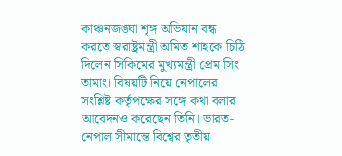কাঞ্চনজঙ্ঘা শৃঙ্গ অভিযান বন্ধ করতে স্বরাষ্ট্রমন্ত্রী অমিত শাহকে চিঠি দিলেন সিকিমের মুখ্যমন্ত্রী প্রেম সিং তামাং। বিষয়টি নিয়ে নেপালের সংশ্লিষ্ট কর্তৃপক্ষের সঙ্গে কথা বলার আবেদনও করেছেন তিনি। ভারত-নেপাল সীমান্তে বিশ্বের তৃতীয়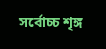সর্বোচ্চ শৃঙ্গ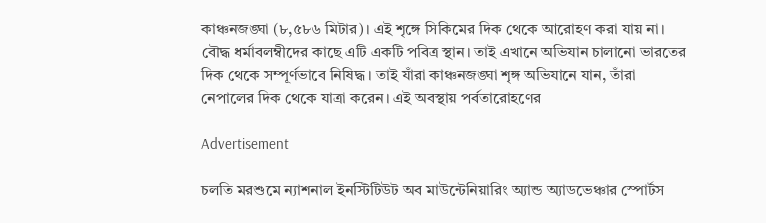কাঞ্চনজঙ্ঘা (৮,৫৮৬ মিটার)। এই শৃঙ্গে সিকিমের দিক থেকে আরোহণ করা যায় না। বৌদ্ধ ধর্মাবলম্বীদের কাছে এটি একটি পবিত্র স্থান। তাই এখানে অভিযান চালানো ভারতের দিক থেকে সম্পূর্ণভাবে নিষিদ্ধ। তাই যাঁরা কাঞ্চনজঙ্ঘা শৃঙ্গ অভিযানে যান, তাঁরা নেপালের দিক থেকে যাত্রা করেন। এই অবস্থায় পর্বতারোহণের

Advertisement

চলতি মরশুমে ন্যাশনাল ইনস্টিটিউট অব মাউন্টেনিয়ারিং অ্যান্ড অ্যাডভেঞ্চার স্পোর্টস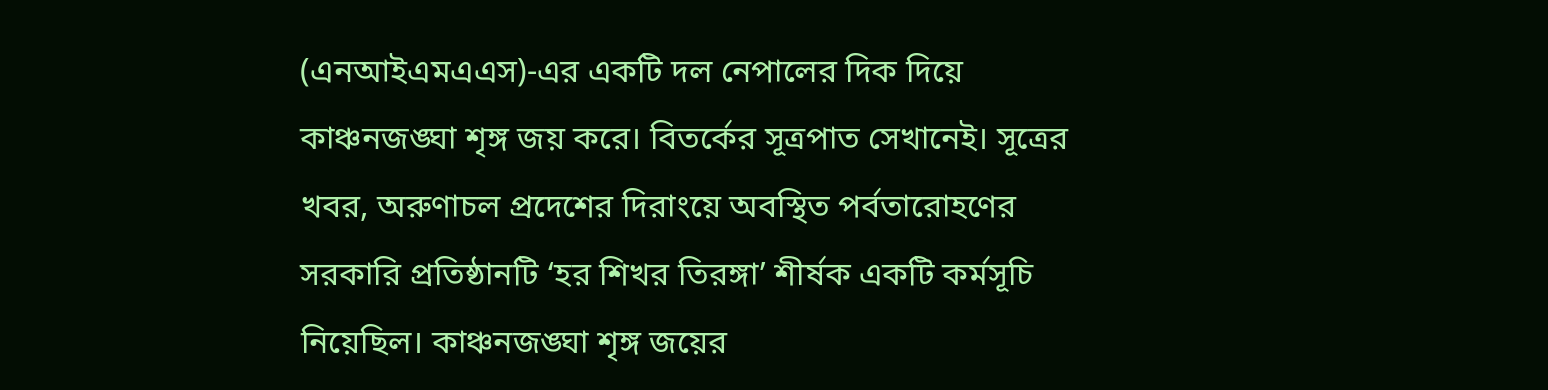(এনআইএমএএস)-এর একটি দল নেপালের দিক দিয়ে কাঞ্চনজঙ্ঘা শৃঙ্গ জয় করে। বিতর্কের সূত্রপাত সেখানেই। সূত্রের খবর, অরুণাচল প্রদেশের দিরাংয়ে অবস্থিত পর্বতারোহণের সরকারি প্রতিষ্ঠানটি ‘হর শিখর তিরঙ্গা’ শীর্ষক একটি কর্মসূচি নিয়েছিল। কাঞ্চনজঙ্ঘা শৃঙ্গ জয়ের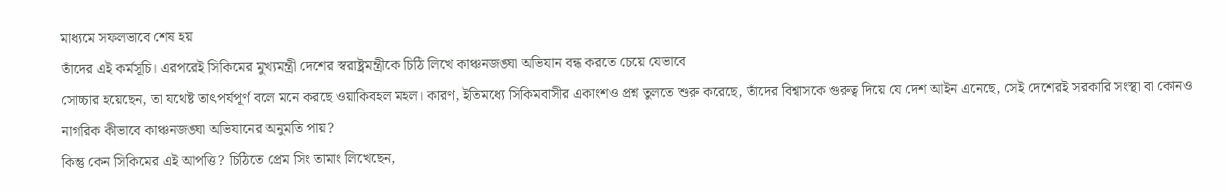মাধ্যমে সফলভাবে শেষ হয়
তাঁদের এই কর্মসূচি। এরপরেই সিকিমের মুখ্যমন্ত্রী দেশের স্বরাষ্ট্রমন্ত্রীকে চিঠি লিখে কাঞ্চনজঙ্ঘা অভিযান বন্ধ করতে চেয়ে যেভাবে
সোচ্চার হয়েছেন, তা যথেষ্ট তাৎপর্যপূর্ণ বলে মনে করছে ওয়াকিবহল মহল। কারণ, ইতিমধ্যে সিকিমবাসীর একাংশও প্রশ্ন তুলতে শুরু করেছে, তাঁদের বিশ্বাসকে গুরুত্ব দিয়ে যে দেশ আইন এনেছে, সেই দেশেরই সরকারি সংস্থা বা কোনও নাগরিক কীভাবে কাঞ্চনজঙ্ঘা অভিযানের অনুমতি পায়?
কিন্তু কেন সিকিমের এই আপত্তি? চিঠিতে প্রেম সিং তামাং লিখেছেন,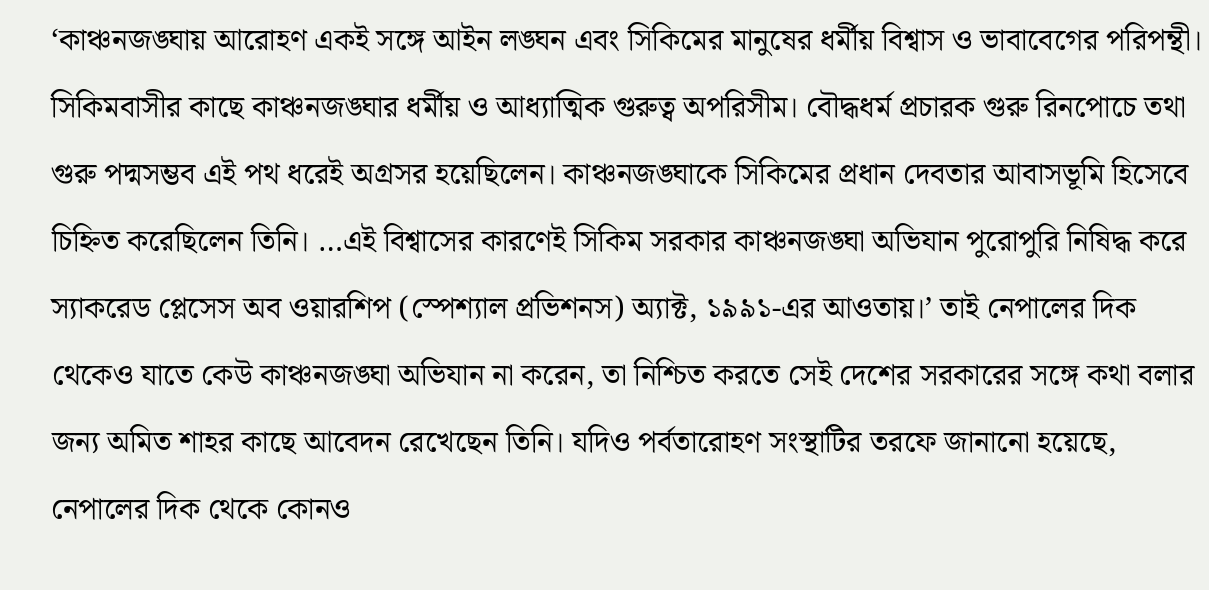‘কাঞ্চনজঙ্ঘায় আরোহণ একই সঙ্গে আইন লঙ্ঘন এবং সিকিমের মানুষের ধর্মীয় বিশ্বাস ও ভাবাবেগের পরিপন্থী। সিকিমবাসীর কাছে কাঞ্চনজঙ্ঘার ধর্মীয় ও আধ্যাত্মিক গুরুত্ব অপরিসীম। বৌদ্ধধর্ম প্রচারক গুরু রিনপোচে তথা গুরু পদ্মসম্ভব এই পথ ধরেই অগ্রসর হয়েছিলেন। কাঞ্চনজঙ্ঘাকে সিকিমের প্রধান দেবতার আবাসভূমি হিসেবে চিহ্নিত করেছিলেন তিনি। …এই বিশ্বাসের কারণেই সিকিম সরকার কাঞ্চনজঙ্ঘা অভিযান পুরোপুরি নিষিদ্ধ করে স্যাকরেড প্লেসেস অব ওয়ারশিপ (স্পেশ্যাল প্রভিশনস) অ্যাক্ট, ১৯৯১-এর আওতায়।’ তাই নেপালের দিক থেকেও যাতে কেউ কাঞ্চনজঙ্ঘা অভিযান না করেন, তা নিশ্চিত করতে সেই দেশের সরকারের সঙ্গে কথা বলার জন্য অমিত শাহর কাছে আবেদন রেখেছেন তিনি। যদিও পর্বতারোহণ সংস্থাটির তরফে জানানো হয়েছে, নেপালের দিক থেকে কোনও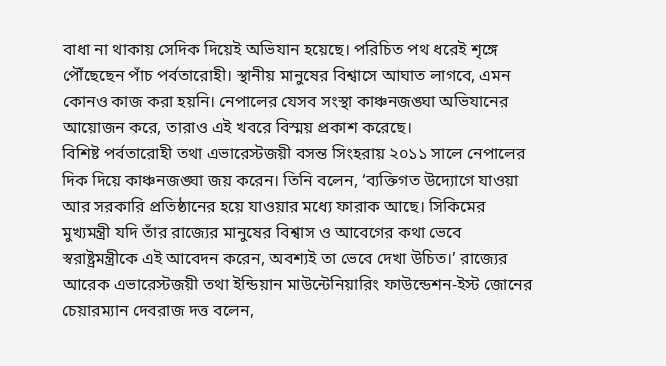বাধা না থাকায় সেদিক দিয়েই অভিযান হয়েছে। পরিচিত পথ ধরেই শৃঙ্গে পৌঁছেছেন পাঁচ পর্বতারোহী। স্থানীয় মানুষের বিশ্বাসে আঘাত লাগবে, এমন কোনও কাজ করা হয়নি। নেপালের যেসব সংস্থা কাঞ্চনজঙ্ঘা অভিযানের আয়োজন করে, তারাও এই খবরে বিস্ময় প্রকাশ করেছে।
বিশিষ্ট পর্বতারোহী তথা এভারেস্টজয়ী বসন্ত সিংহরায় ২০১১ সালে নেপালের দিক দিয়ে কাঞ্চনজঙ্ঘা জয় করেন। তিনি বলেন, ‘ব্যক্তিগত উদ্যোগে যাওয়া আর সরকারি প্রতিষ্ঠানের হয়ে যাওয়ার মধ্যে ফারাক আছে। সিকিমের মুখ্যমন্ত্রী যদি তাঁর রাজ্যের মানুষের বিশ্বাস ও আবেগের কথা ভেবে স্বরাষ্ট্রমন্ত্রীকে এই আবেদন করেন, অবশ্যই তা ভেবে দেখা উচিত।’ রাজ্যের আরেক এভারেস্টজয়ী তথা ইন্ডিয়ান মাউন্টেনিয়ারিং ফাউন্ডেশন-ইস্ট জোনের চেয়ারম্যান দেবরাজ দত্ত বলেন,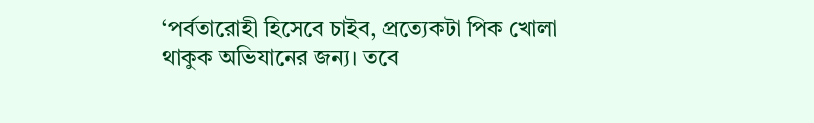‘পর্বতারোহী হিসেবে চাইব, প্রত্যেকটা পিক খোলা থাকুক অভিযানের জন্য। তবে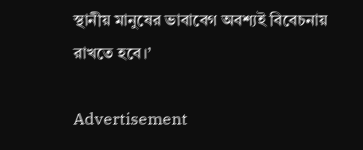স্থানীয় মানুষের ভাবাবেগ অবশ্যই বিবেচনায় রাখতে হবে।’

Advertisement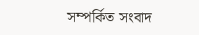সম্পর্কিত সংবাদ